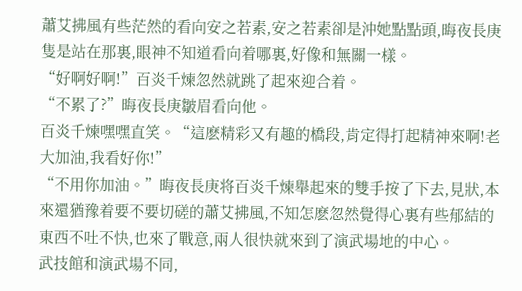蕭艾拂風有些茫然的看向安之若素,安之若素卻是沖她點點頭,晦夜長庚隻是站在那裏,眼神不知道看向着哪裏,好像和無關一樣。
“好啊好啊!”百炎千煉忽然就跳了起來迎合着。
“不累了?”晦夜長庚皺眉看向他。
百炎千煉嘿嘿直笑。“這麽精彩又有趣的橋段,肯定得打起精神來啊!老大加油,我看好你!”
“不用你加油。”晦夜長庚将百炎千煉舉起來的雙手按了下去,見狀,本來還猶豫着要不要切磋的蕭艾拂風,不知怎麽忽然覺得心裏有些郁結的東西不吐不快,也來了戰意,兩人很快就來到了演武場地的中心。
武技館和演武場不同,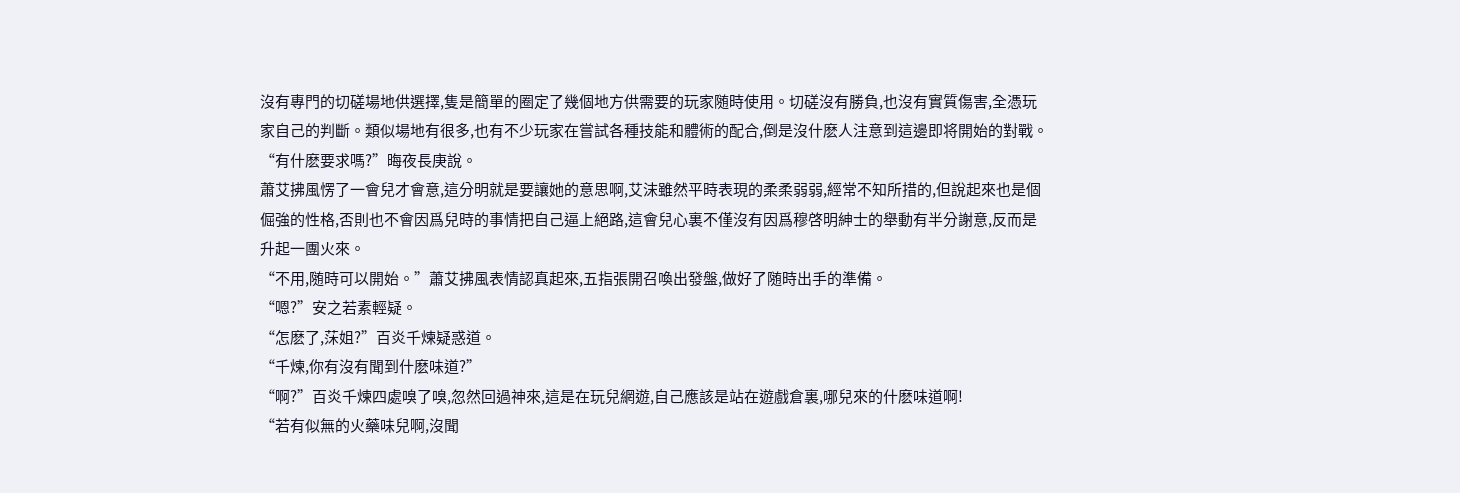沒有專門的切磋場地供選擇,隻是簡單的圈定了幾個地方供需要的玩家随時使用。切磋沒有勝負,也沒有實質傷害,全憑玩家自己的判斷。類似場地有很多,也有不少玩家在嘗試各種技能和體術的配合,倒是沒什麽人注意到這邊即将開始的對戰。
“有什麽要求嗎?”晦夜長庚說。
蕭艾拂風愣了一會兒才會意,這分明就是要讓她的意思啊,艾沫雖然平時表現的柔柔弱弱,經常不知所措的,但說起來也是個倔強的性格,否則也不會因爲兒時的事情把自己逼上絕路,這會兒心裏不僅沒有因爲穆啓明紳士的舉動有半分謝意,反而是升起一團火來。
“不用,随時可以開始。”蕭艾拂風表情認真起來,五指張開召喚出發盤,做好了随時出手的準備。
“嗯?”安之若素輕疑。
“怎麽了,莯姐?”百炎千煉疑惑道。
“千煉,你有沒有聞到什麽味道?”
“啊?”百炎千煉四處嗅了嗅,忽然回過神來,這是在玩兒網遊,自己應該是站在遊戲倉裏,哪兒來的什麽味道啊!
“若有似無的火藥味兒啊,沒聞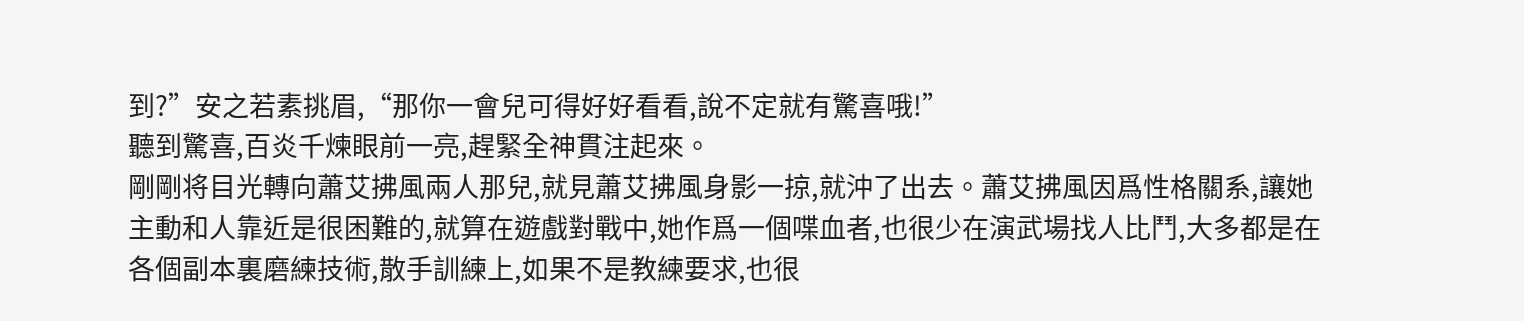到?”安之若素挑眉,“那你一會兒可得好好看看,說不定就有驚喜哦!”
聽到驚喜,百炎千煉眼前一亮,趕緊全神貫注起來。
剛剛将目光轉向蕭艾拂風兩人那兒,就見蕭艾拂風身影一掠,就沖了出去。蕭艾拂風因爲性格關系,讓她主動和人靠近是很困難的,就算在遊戲對戰中,她作爲一個喋血者,也很少在演武場找人比鬥,大多都是在各個副本裏磨練技術,散手訓練上,如果不是教練要求,也很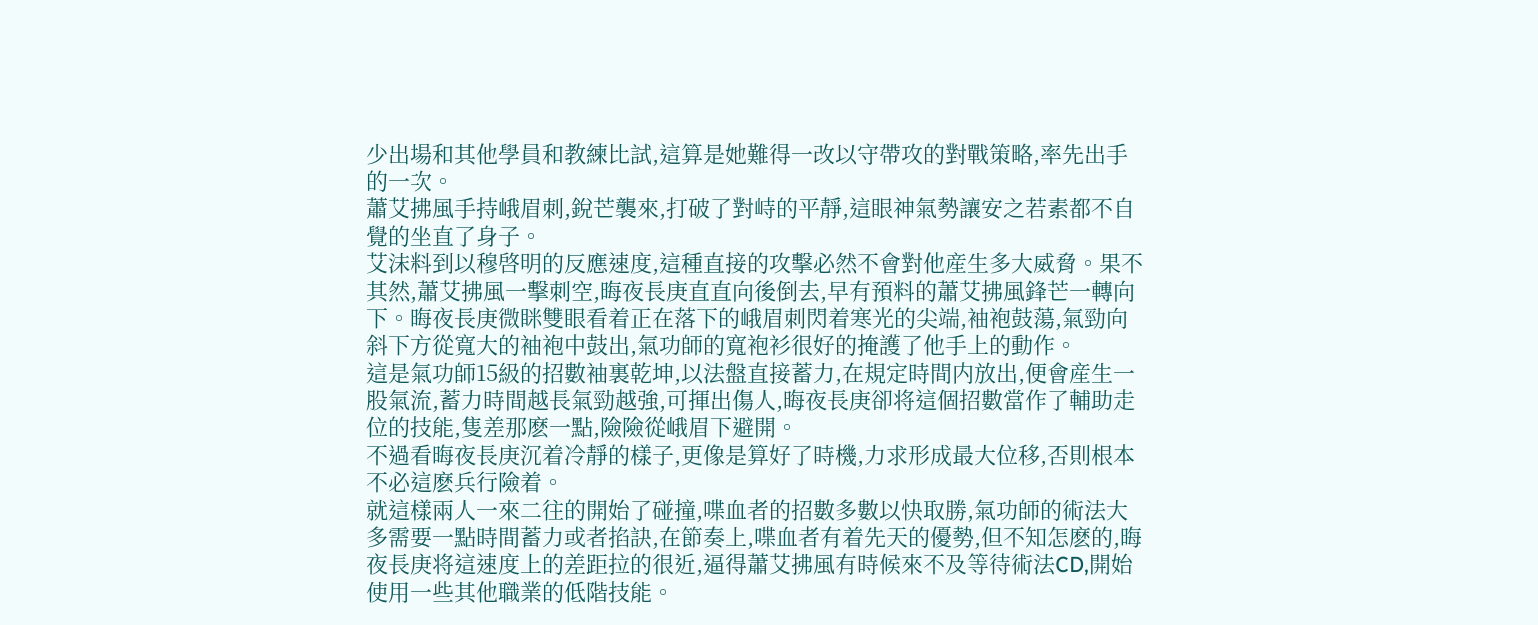少出場和其他學員和教練比試,這算是她難得一改以守帶攻的對戰策略,率先出手的一次。
蕭艾拂風手持峨眉刺,銳芒襲來,打破了對峙的平靜,這眼神氣勢讓安之若素都不自覺的坐直了身子。
艾沫料到以穆啓明的反應速度,這種直接的攻擊必然不會對他産生多大威脅。果不其然,蕭艾拂風一擊刺空,晦夜長庚直直向後倒去,早有預料的蕭艾拂風鋒芒一轉向下。晦夜長庚微眯雙眼看着正在落下的峨眉刺閃着寒光的尖端,袖袍鼓蕩,氣勁向斜下方從寬大的袖袍中鼓出,氣功師的寬袍衫很好的掩護了他手上的動作。
這是氣功師15級的招數袖裏乾坤,以法盤直接蓄力,在規定時間内放出,便會産生一股氣流,蓄力時間越長氣勁越強,可揮出傷人,晦夜長庚卻将這個招數當作了輔助走位的技能,隻差那麽一點,險險從峨眉下避開。
不過看晦夜長庚沉着冷靜的樣子,更像是算好了時機,力求形成最大位移,否則根本不必這麽兵行險着。
就這樣兩人一來二往的開始了碰撞,喋血者的招數多數以快取勝,氣功師的術法大多需要一點時間蓄力或者掐訣,在節奏上,喋血者有着先天的優勢,但不知怎麽的,晦夜長庚将這速度上的差距拉的很近,逼得蕭艾拂風有時候來不及等待術法CD,開始使用一些其他職業的低階技能。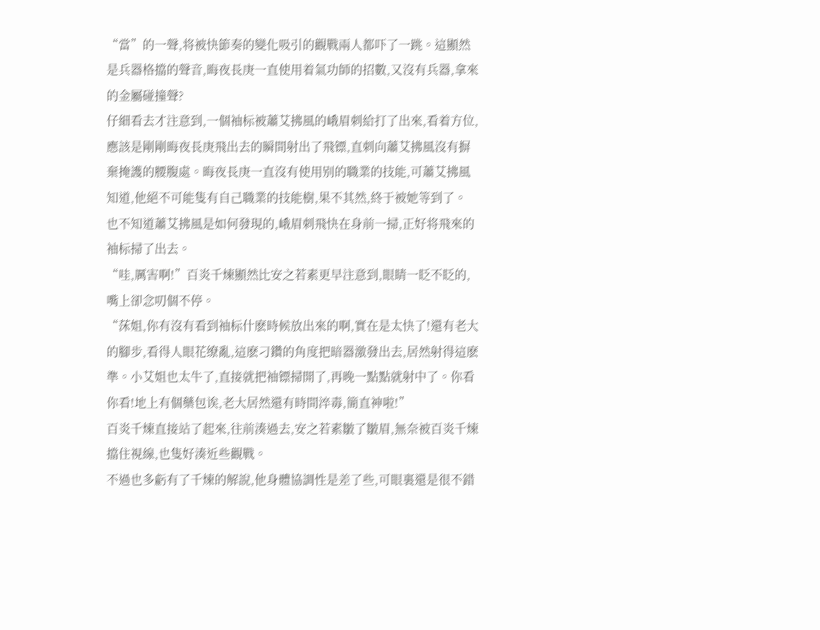“當”的一聲,将被快節奏的變化吸引的觀戰兩人都吓了一跳。這顯然是兵器格擋的聲音,晦夜長庚一直使用着氣功師的招數,又沒有兵器,拿來的金屬碰撞聲?
仔細看去才注意到,一個袖标被蕭艾拂風的峨眉刺給打了出來,看着方位,應該是剛剛晦夜長庚飛出去的瞬間射出了飛镖,直刺向蕭艾拂風沒有摒棄掩護的腰腹處。晦夜長庚一直沒有使用别的職業的技能,可蕭艾拂風知道,他絕不可能隻有自己職業的技能樹,果不其然,終于被她等到了。
也不知道蕭艾拂風是如何發現的,峨眉刺飛快在身前一掃,正好将飛來的袖标掃了出去。
“哇,厲害啊!”百炎千煉顯然比安之若素更早注意到,眼睛一眨不眨的,嘴上卻念叨個不停。
“莯姐,你有沒有看到袖标什麽時候放出來的啊,實在是太快了!還有老大的腳步,看得人眼花缭亂,這麽刁鑽的角度把暗器激發出去,居然射得這麽準。小艾姐也太牛了,直接就把袖镖掃開了,再晚一點點就射中了。你看你看!地上有個藥包诶,老大居然還有時間淬毒,簡直神啦!”
百炎千煉直接站了起來,往前湊過去,安之若素皺了皺眉,無奈被百炎千煉擋住視線,也隻好湊近些觀戰。
不過也多虧有了千煉的解說,他身體協調性是差了些,可眼裏還是很不錯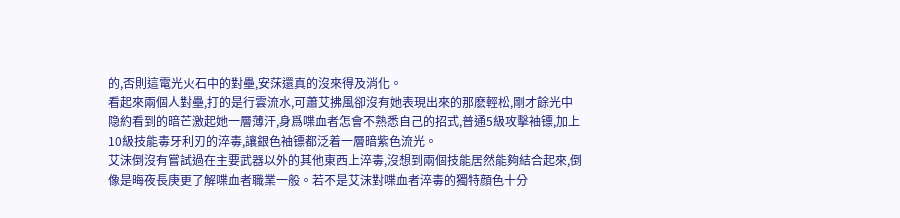的,否則這電光火石中的對壘,安莯還真的沒來得及消化。
看起來兩個人對壘,打的是行雲流水,可蕭艾拂風卻沒有她表現出來的那麽輕松,剛才餘光中隐約看到的暗芒激起她一層薄汗,身爲喋血者怎會不熟悉自己的招式,普通5級攻擊袖镖,加上10級技能毒牙利刃的淬毒,讓銀色袖镖都泛着一層暗紫色流光。
艾沫倒沒有嘗試過在主要武器以外的其他東西上淬毒,沒想到兩個技能居然能夠結合起來,倒像是晦夜長庚更了解喋血者職業一般。若不是艾沫對喋血者淬毒的獨特顔色十分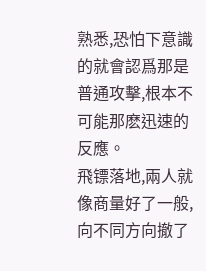熟悉,恐怕下意識的就會認爲那是普通攻擊,根本不可能那麽迅速的反應。
飛镖落地,兩人就像商量好了一般,向不同方向撤了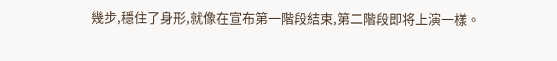幾步,穩住了身形,就像在宣布第一階段結束,第二階段即将上演一樣。